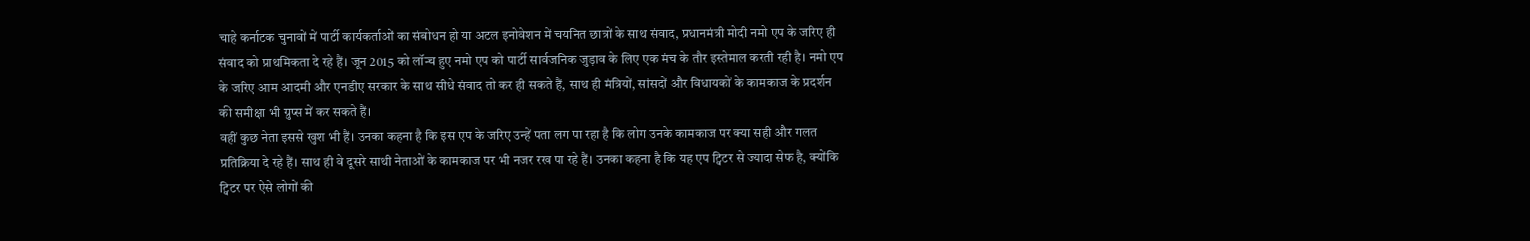चाहे कर्नाटक चुनावों में पार्टी कार्यकर्ताओं का संबोधन हो या अटल इनोवेशन में चयनित छात्रों के साथ संवाद, प्रधानमंत्री मोदी नमो एप के जरिए ही संवाद को प्राथमिकता दे रहे हैं। जून 2015 को लॉन्च हुए नमो एप को पार्टी सार्वजनिक जुड़ाव के लिए एक मंच के तौर इस्तेमाल करती रही है। नमो एप के जरिए आम आदमी और एनडीए सरकार के साथ सीधे संवाद तो कर ही सकते हैं, साथ ही मंत्रियों, सांसदों और विधायकों के कामकाज के प्रदर्शन की समीक्षा भी ग्रुप्स में कर सकते हैं।
वहीं कुछ नेता इससे खुश भी हैं। उनका कहना है कि इस एप के जरिए उन्हें पता लग पा रहा है कि लोग उनके कामकाज पर क्या सही और गलत प्रतिक्रिया दे रहे हैं। साथ ही वे दूसरे साथी नेताओं के कामकाज पर भी नजर रख पा रहे हैं। उनका कहना है कि यह एप ट्विटर से ज्यादा सेफ है, क्योंकि ट्विटर पर ऐसे लोगों की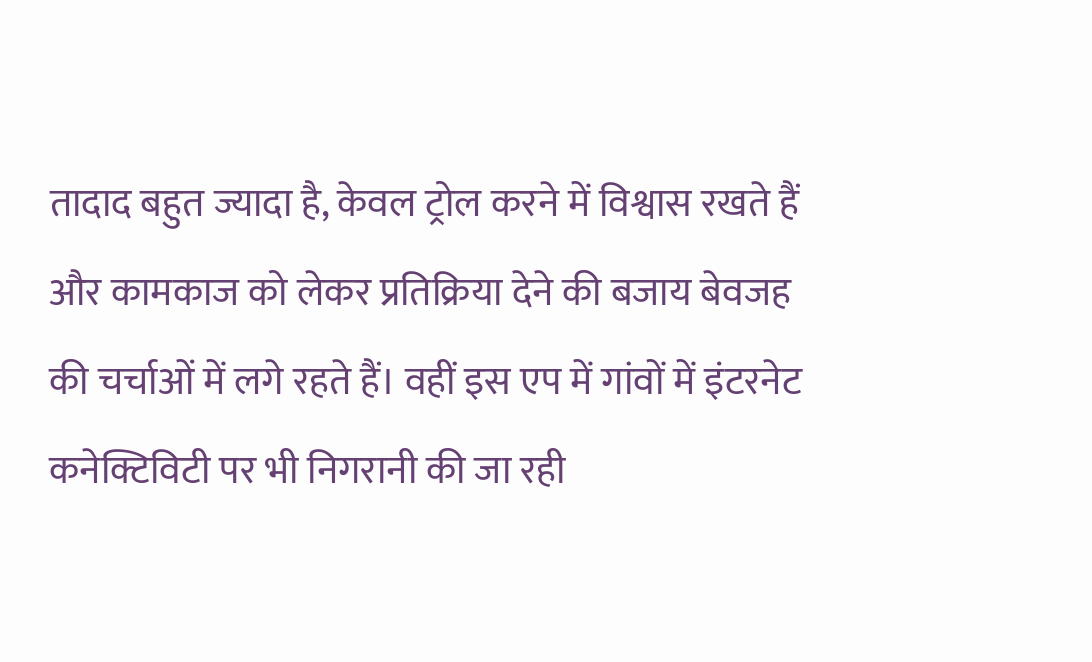तादाद बहुत ज्यादा है, केवल ट्रोल करने में विश्वास रखते हैं और कामकाज को लेकर प्रतिक्रिया देने की बजाय बेवजह की चर्चाओं में लगे रहते हैं। वहीं इस एप में गांवों में इंटरनेट कनेक्टिविटी पर भी निगरानी की जा रही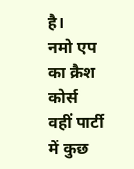है।
नमो एप का क्रैश कोर्स
वहीं पार्टी में कुछ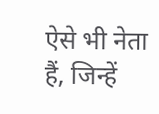ऐसे भी नेता हैं, जिन्हें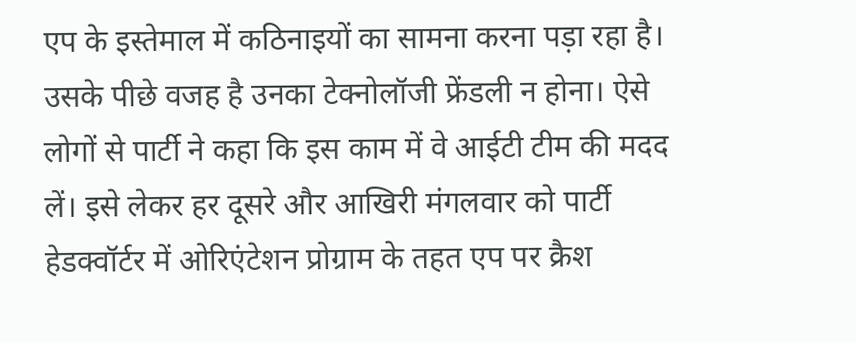एप के इस्तेमाल में कठिनाइयों का सामना करना पड़ा रहा है। उसके पीछे वजह है उनका टेक्नोलॉजी फ्रेंडली न होना। ऐसे लोगों से पार्टी ने कहा कि इस काम में वे आईटी टीम की मदद लें। इसे लेकर हर दूसरे और आखिरी मंगलवार को पार्टी हेडक्वॉर्टर में ओरिएंटेशन प्रोग्राम के तहत एप पर क्रैश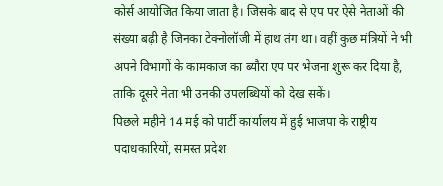कोर्स आयोजित किया जाता है। जिसके बाद से एप पर ऐसे नेताओं की संख्या बढ़ी है जिनका टेक्नोलॉजी में हाथ तंग था। वहीं कुछ मंत्रियों ने भी अपने विभागों के कामकाज का ब्यौरा एप पर भेजना शुरू कर दिया है, ताकि दूसरे नेता भी उनकी उपलब्धियों को देख सकें।
पिछले महीने 14 मई को पार्टी कार्यालय में हुई भाजपा के राष्ट्रीय पदाधकारियों, समस्त प्रदेश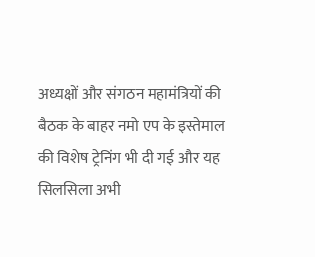अध्यक्षों और संगठन महामंत्रियों की बैठक के बाहर नमो एप के इस्तेमाल की विशेष ट्रेनिंग भी दी गई और यह सिलसिला अभी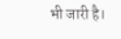भी जारी है।